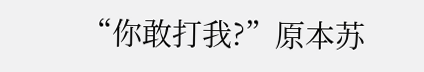“你敢打我?”原本苏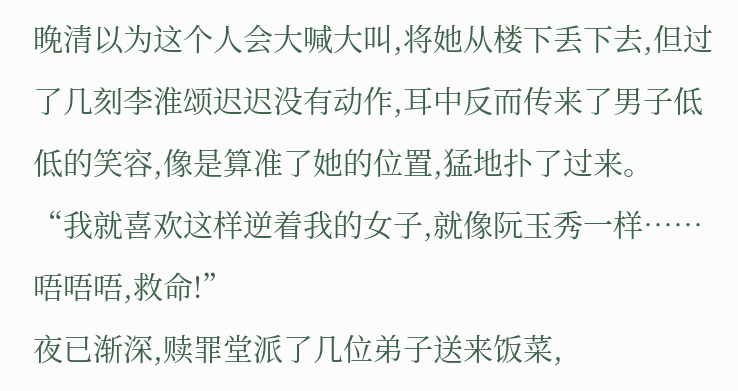晚清以为这个人会大喊大叫,将她从楼下丢下去,但过了几刻李淮颂迟迟没有动作,耳中反而传来了男子低低的笑容,像是算准了她的位置,猛地扑了过来。
“我就喜欢这样逆着我的女子,就像阮玉秀一样……唔唔唔,救命!”
夜已渐深,赎罪堂派了几位弟子送来饭菜,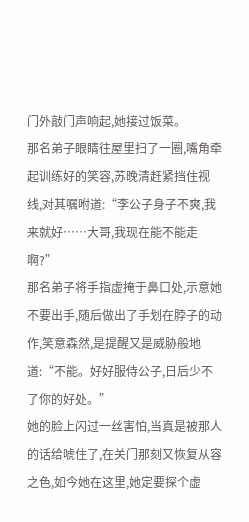门外敲门声响起,她接过饭菜。
那名弟子眼睛往屋里扫了一圈,嘴角牵起训练好的笑容,苏晚清赶紧挡住视线,对其嘱咐道:“李公子身子不爽,我来就好……大哥,我现在能不能走啊?”
那名弟子将手指虚掩于鼻口处,示意她不要出手,随后做出了手划在脖子的动作,笑意森然,是提醒又是威胁般地道:“不能。好好服侍公子,日后少不了你的好处。”
她的脸上闪过一丝害怕,当真是被那人的话给唬住了,在关门那刻又恢复从容之色,如今她在这里,她定要探个虚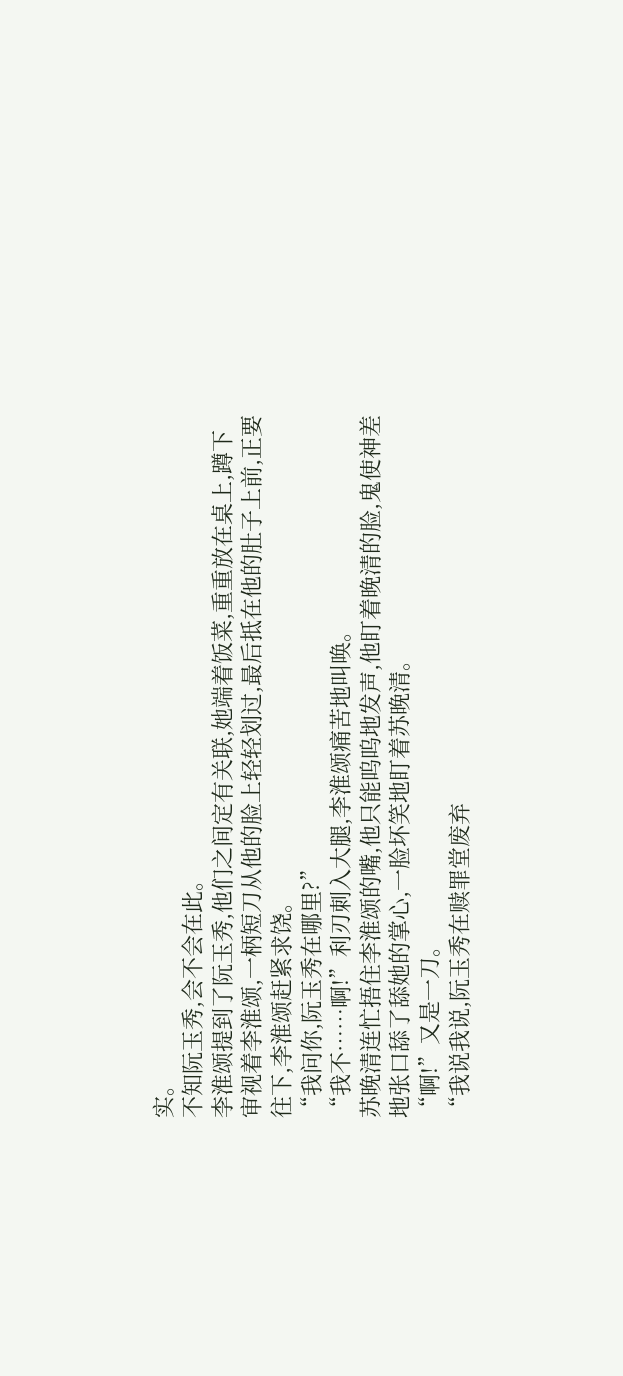实。
不知阮玉秀,会不会在此。
李淮颂提到了阮玉秀,他们之间定有关联,她端着饭菜,重重放在桌上,蹲下审视着李淮颂,一柄短刀从他的脸上轻轻划过,最后抵在他的肚子上前,正要往下,李淮颂赶紧求饶。
“我问你,阮玉秀在哪里?”
“我不……啊!”利刃刺入大腿,李淮颂痛苦地叫唤。
苏晚清连忙捂住李淮颂的嘴,他只能呜呜地发声,他盯着晚清的脸,鬼使神差地张口舔了舔她的掌心,一脸坏笑地盯着苏晚清。
“啊!”又是一刀。
“我说我说,阮玉秀在赎罪堂废弃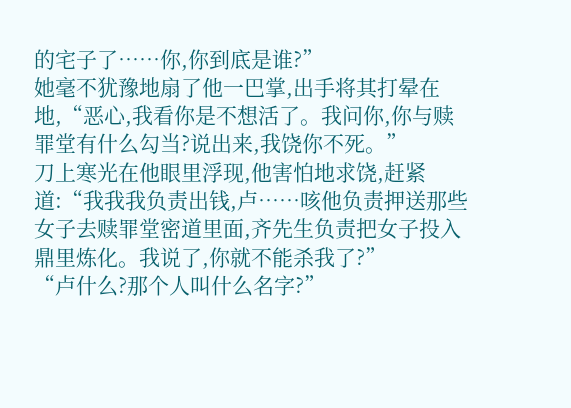的宅子了……你,你到底是谁?”
她毫不犹豫地扇了他一巴掌,出手将其打晕在地,“恶心,我看你是不想活了。我问你,你与赎罪堂有什么勾当?说出来,我饶你不死。”
刀上寒光在他眼里浮现,他害怕地求饶,赶紧道:“我我我负责出钱,卢……咳他负责押送那些女子去赎罪堂密道里面,齐先生负责把女子投入鼎里炼化。我说了,你就不能杀我了?”
“卢什么?那个人叫什么名字?”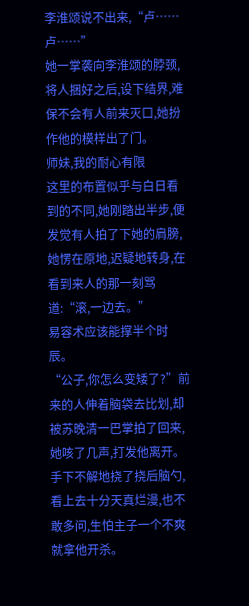李淮颂说不出来,“卢……卢……”
她一掌袭向李淮颂的脖颈,将人捆好之后,设下结界,难保不会有人前来灭口,她扮作他的模样出了门。
师妹,我的耐心有限
这里的布置似乎与白日看到的不同,她刚踏出半步,便发觉有人拍了下她的肩膀,她愣在原地,迟疑地转身,在看到来人的那一刻骂道:“滚,一边去。”
易容术应该能撑半个时辰。
“公子,你怎么变矮了?”前来的人伸着脑袋去比划,却被苏晚清一巴掌拍了回来,她咳了几声,打发他离开。
手下不解地挠了挠后脑勺,看上去十分天真烂漫,也不敢多问,生怕主子一个不爽就拿他开杀。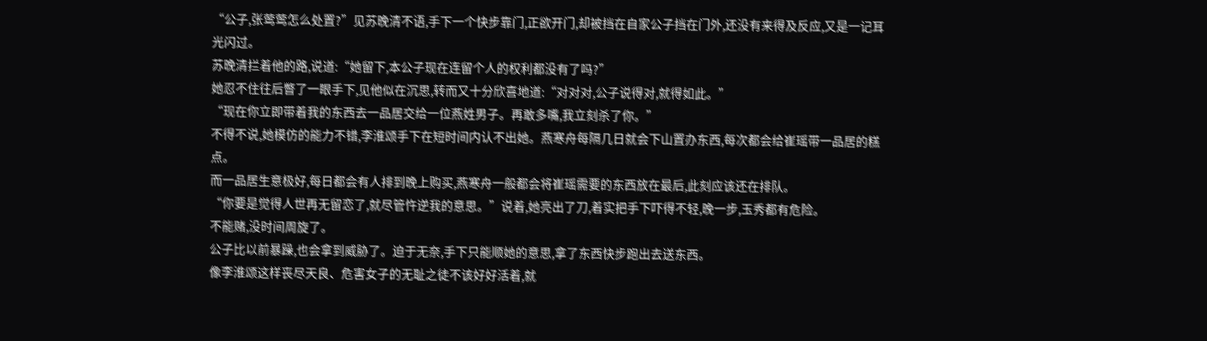“公子,张莺莺怎么处置?”见苏晚清不语,手下一个快步靠门,正欲开门,却被挡在自家公子挡在门外,还没有来得及反应,又是一记耳光闪过。
苏晚清拦着他的路,说道:“她留下,本公子现在连留个人的权利都没有了吗?”
她忍不住往后瞥了一眼手下,见他似在沉思,转而又十分欣喜地道:“对对对,公子说得对,就得如此。”
“现在你立即带着我的东西去一品居交给一位燕姓男子。再敢多嘴,我立刻杀了你。”
不得不说,她模仿的能力不错,李淮颂手下在短时间内认不出她。燕寒舟每隔几日就会下山置办东西,每次都会给崔瑶带一品居的糕点。
而一品居生意极好,每日都会有人排到晚上购买,燕寒舟一般都会将崔瑶需要的东西放在最后,此刻应该还在排队。
“你要是觉得人世再无留恋了,就尽管忤逆我的意思。”说着,她亮出了刀,着实把手下吓得不轻,晚一步,玉秀都有危险。
不能赌,没时间周旋了。
公子比以前暴躁,也会拿到威胁了。迫于无奈,手下只能顺她的意思,拿了东西快步跑出去送东西。
像李淮颂这样丧尽天良、危害女子的无耻之徒不该好好活着,就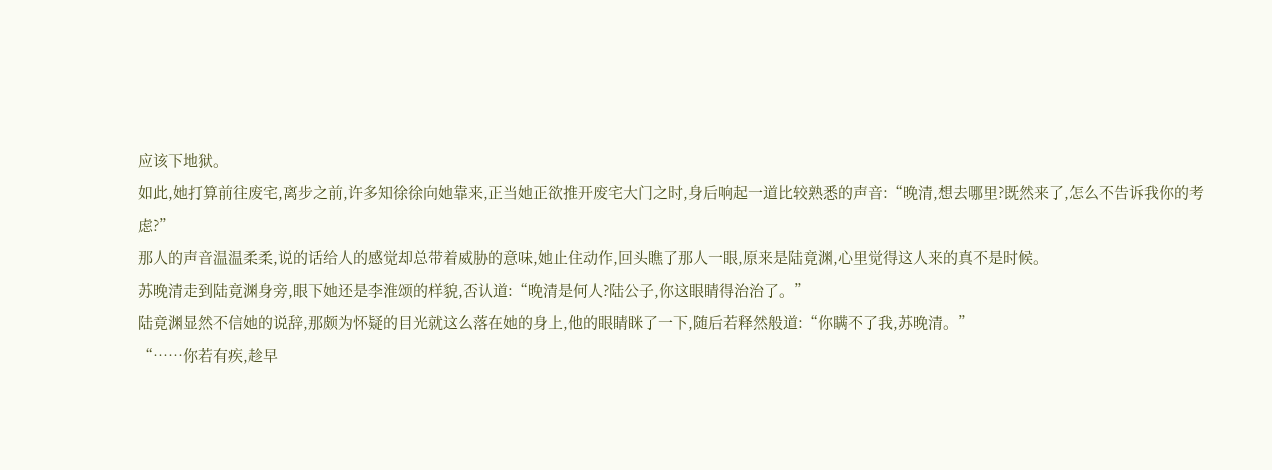应该下地狱。
如此,她打算前往废宅,离步之前,许多知徐徐向她靠来,正当她正欲推开废宅大门之时,身后响起一道比较熟悉的声音:“晚清,想去哪里?既然来了,怎么不告诉我你的考虑?”
那人的声音温温柔柔,说的话给人的感觉却总带着威胁的意味,她止住动作,回头瞧了那人一眼,原来是陆竟渊,心里觉得这人来的真不是时候。
苏晚清走到陆竟渊身旁,眼下她还是李淮颂的样貌,否认道:“晚清是何人?陆公子,你这眼睛得治治了。”
陆竟渊显然不信她的说辞,那颇为怀疑的目光就这么落在她的身上,他的眼睛眯了一下,随后若释然般道:“你瞒不了我,苏晚清。”
“……你若有疾,趁早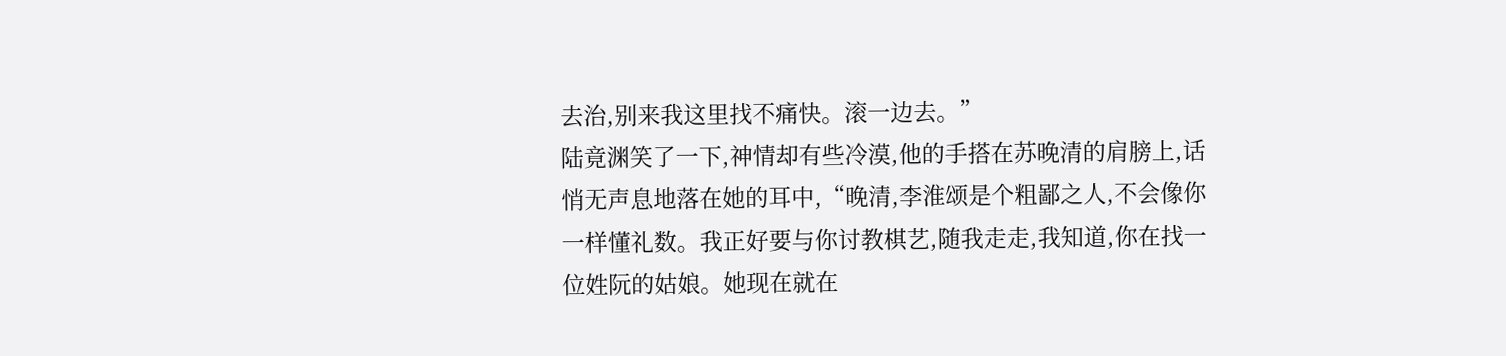去治,别来我这里找不痛快。滚一边去。”
陆竟渊笑了一下,神情却有些冷漠,他的手搭在苏晚清的肩膀上,话悄无声息地落在她的耳中,“晚清,李淮颂是个粗鄙之人,不会像你一样懂礼数。我正好要与你讨教棋艺,随我走走,我知道,你在找一位姓阮的姑娘。她现在就在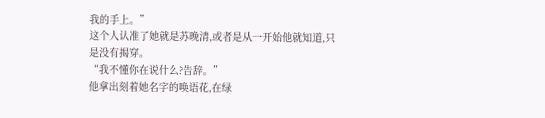我的手上。”
这个人认准了她就是苏晚清,或者是从一开始他就知道,只是没有揭穿。
“我不懂你在说什么?告辞。”
他拿出刻着她名字的唤语花,在绿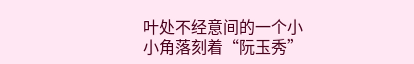叶处不经意间的一个小小角落刻着“阮玉秀”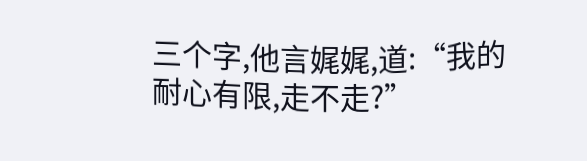三个字,他言娓娓,道:“我的耐心有限,走不走?”